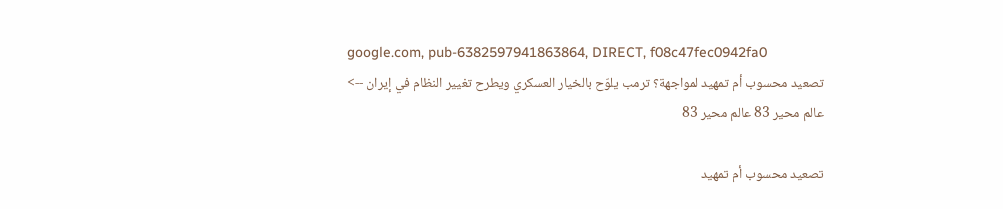google.com, pub-6382597941863864, DIRECT, f08c47fec0942fa0
تصعيد محسوب أم تمهيد لمواجهة؟ ترمب يلوّح بالخيار العسكري ويطرح تغيير النظام في إيران -->
عالم محير 83 عالم محير 83

تصعيد محسوب أم تمهيد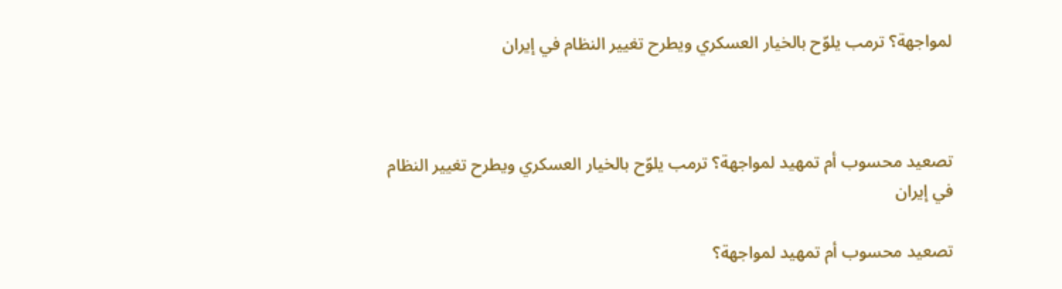لمواجهة؟ ترمب يلوّح بالخيار العسكري ويطرح تغيير النظام في إيران



تصعيد محسوب أم تمهيد لمواجهة؟ ترمب يلوّح بالخيار العسكري ويطرح تغيير النظام في إيران

تصعيد محسوب أم تمهيد لمواجهة؟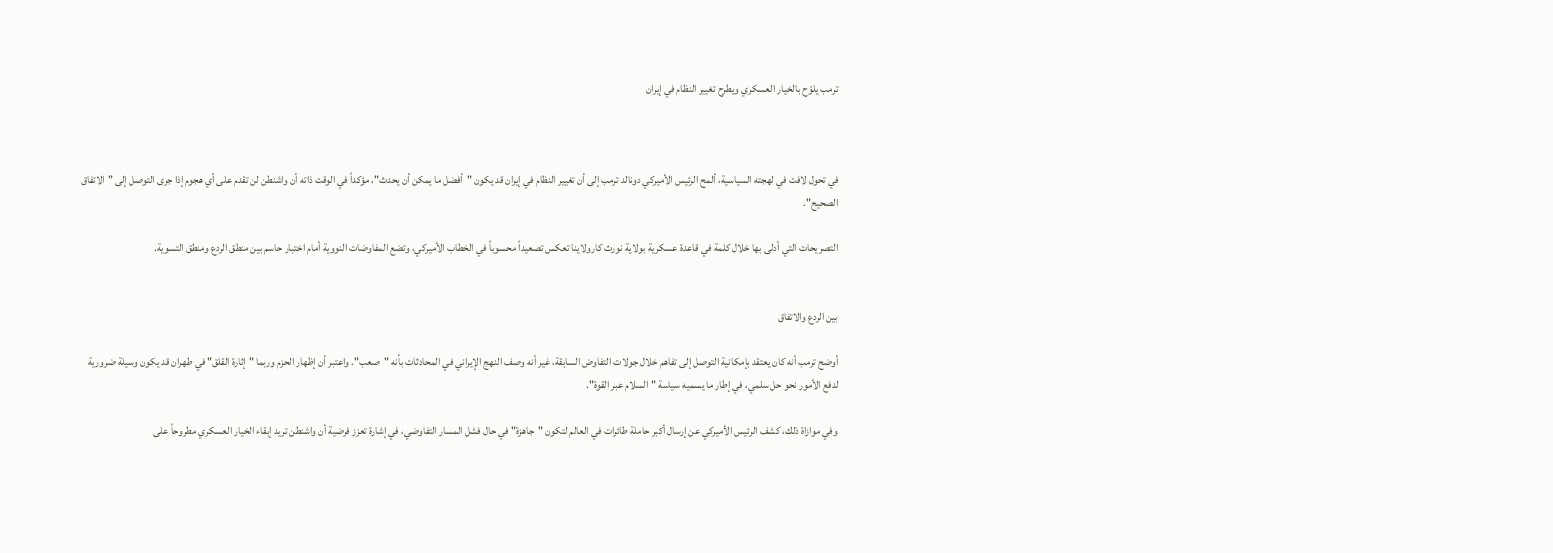ترمب يلوّح بالخيار العسكري ويطرح تغيير النظام في إيران



في تحول لافت في لهجته السياسية، ألمح الرئيس الأميركي دونالد ترمب إلى أن تغيير النظام في إيران قد يكون "أفضل ما يمكن أن يحدث"، مؤكداً في الوقت ذاته أن واشنطن لن تقدم على أي هجوم إذا جرى التوصل إلى "الاتفاق الصحيح".

التصريحات التي أدلى بها خلال كلمة في قاعدة عسكرية بولاية نورث كارولاينا تعكس تصعيداً محسوباً في الخطاب الأميركي، وتضع المفاوضات النووية أمام اختبار حاسم بين منطق الردع ومنطق التسوية.


بين الردع والاتفاق

أوضح ترمب أنه كان يعتقد بإمكانية التوصل إلى تفاهم خلال جولات التفاوض السابقة، غير أنه وصف النهج الإيراني في المحادثات بأنه "صعب". واعتبر أن إظهار الحزم وربما "إثارة القلق" في طهران قد يكون وسيلة ضرورية لدفع الأمور نحو حل سلمي، في إطار ما يسميه سياسة "السلام عبر القوة".

وفي موازاة ذلك، كشف الرئيس الأميركي عن إرسال أكبر حاملة طائرات في العالم لتكون "جاهزة" في حال فشل المسار التفاوضي، في إشارة تعزز فرضية أن واشنطن تريد إبقاء الخيار العسكري مطروحاً على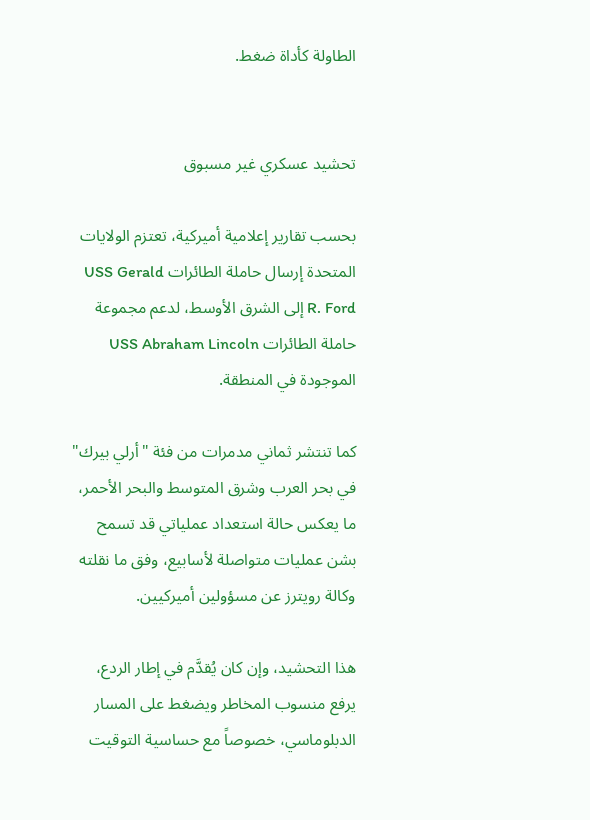الطاولة كأداة ضغط.


تحشيد عسكري غير مسبوق

بحسب تقارير إعلامية أميركية، تعتزم الولايات المتحدة إرسال حاملة الطائرات USS Gerald R. Ford إلى الشرق الأوسط، لدعم مجموعة حاملة الطائرات USS Abraham Lincoln الموجودة في المنطقة.

كما تنتشر ثماني مدمرات من فئة "أرلي بيرك" في بحر العرب وشرق المتوسط والبحر الأحمر، ما يعكس حالة استعداد عملياتي قد تسمح بشن عمليات متواصلة لأسابيع، وفق ما نقلته وكالة رويترز عن مسؤولين أميركيين.

هذا التحشيد، وإن كان يُقدَّم في إطار الردع، يرفع منسوب المخاطر ويضغط على المسار الدبلوماسي، خصوصاً مع حساسية التوقيت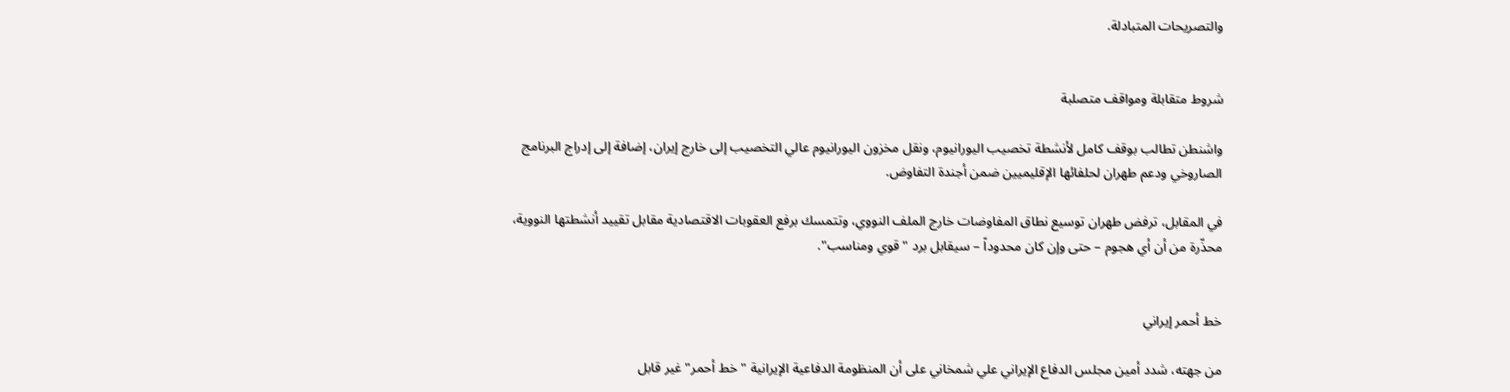والتصريحات المتبادلة.


شروط متقابلة ومواقف متصلبة

واشنطن تطالب بوقف كامل لأنشطة تخصيب اليورانيوم، ونقل مخزون اليورانيوم عالي التخصيب إلى خارج إيران، إضافة إلى إدراج البرنامج الصاروخي ودعم طهران لحلفائها الإقليميين ضمن أجندة التفاوض.

في المقابل، ترفض طهران توسيع نطاق المفاوضات خارج الملف النووي، وتتمسك برفع العقوبات الاقتصادية مقابل تقييد أنشطتها النووية، محذّرة من أن أي هجوم – حتى وإن كان محدوداً – سيقابل برد "قوي ومناسب".


خط أحمر إيراني

من جهته، شدد أمين مجلس الدفاع الإيراني علي شمخاني على أن المنظومة الدفاعية الإيرانية "خط أحمر" غير قابل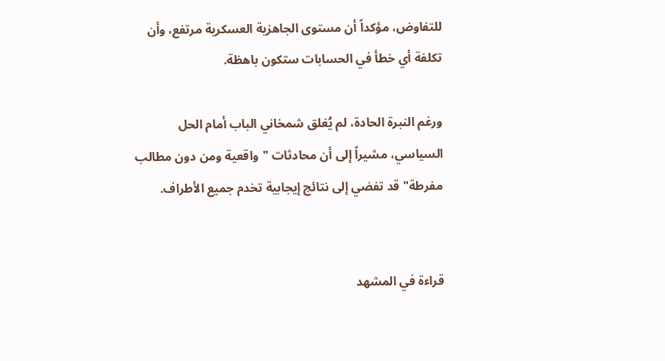للتفاوض، مؤكداً أن مستوى الجاهزية العسكرية مرتفع، وأن تكلفة أي خطأ في الحسابات ستكون باهظة.

ورغم النبرة الحادة، لم يُغلق شمخاني الباب أمام الحل السياسي، مشيراً إلى أن محادثات "واقعية ومن دون مطالب مفرطة" قد تفضي إلى نتائج إيجابية تخدم جميع الأطراف.


قراءة في المشهد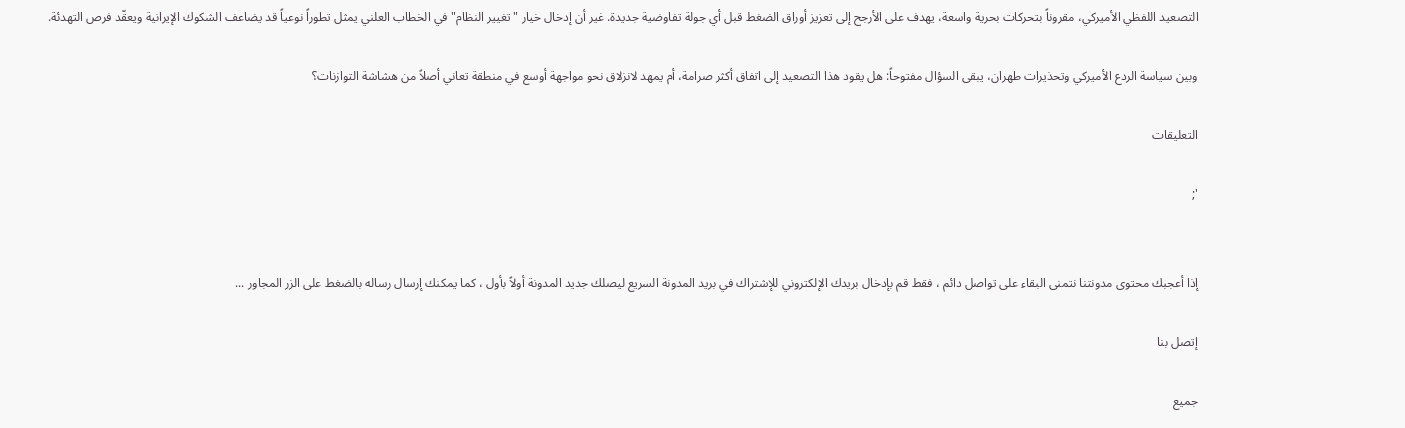التصعيد اللفظي الأميركي، مقروناً بتحركات بحرية واسعة، يهدف على الأرجح إلى تعزيز أوراق الضغط قبل أي جولة تفاوضية جديدة. غير أن إدخال خيار "تغيير النظام" في الخطاب العلني يمثل تطوراً نوعياً قد يضاعف الشكوك الإيرانية ويعقّد فرص التهدئة.

وبين سياسة الردع الأميركي وتحذيرات طهران، يبقى السؤال مفتوحاً: هل يقود هذا التصعيد إلى اتفاق أكثر صرامة، أم يمهد لانزلاق نحو مواجهة أوسع في منطقة تعاني أصلاً من هشاشة التوازنات؟

التعليقات

';


إذا أعجبك محتوى مدونتنا نتمنى البقاء على تواصل دائم ، فقط قم بإدخال بريدك الإلكتروني للإشتراك في بريد المدونة السريع ليصلك جديد المدونة أولاً بأول ، كما يمكنك إرسال رساله بالضغط على الزر المجاور ...

إتصل بنا

جميع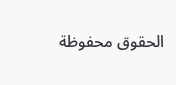الحقوق محفوظة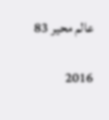عالم محير 83

2016